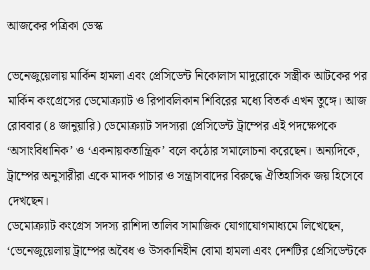আজকের পত্রিকা ডেস্ক

ভেনেজুয়েলায় মার্কিন হামলা এবং প্রেসিডেন্ট নিকোলাস মাদুরোকে সস্ত্রীক আটকের পর মার্কিন কংগ্রেসের ডেমোক্র্যাট ও রিপাবলিকান শিবিরের মধ্যে বিতর্ক এখন তুঙ্গে। আজ রোববার (৪ জানুয়ারি) ডেমোক্র্যাট সদস্যরা প্রেসিডেন্ট ট্রাম্পের এই পদক্ষেপকে ‘অসাংবিধানিক’ ও ‘একনায়কতান্ত্রিক’ বলে কঠোর সমালোচনা করেছেন। অন্যদিকে, ট্রাম্পের অনুসারীরা একে মাদক পাচার ও সন্ত্রাসবাদের বিরুদ্ধে ঐতিহাসিক জয় হিসেবে দেখছেন।
ডেমোক্র্যাট কংগ্রেস সদস্য রাশিদা তালিব সামাজিক যোগাযোগমাধ্যমে লিখেছেন, ‘ভেনেজুয়েলায় ট্রাম্পের অবৈধ ও উসকানিহীন বোমা হামলা এবং দেশটির প্রেসিডেন্টকে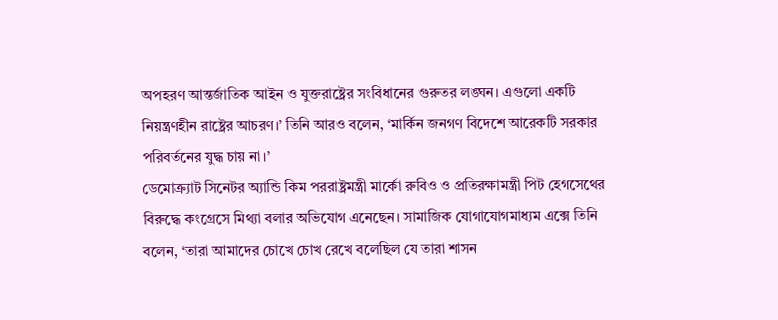অপহরণ আন্তর্জাতিক আইন ও যুক্তরাষ্ট্রের সংবিধানের গুরুতর লঙ্ঘন। এগুলো একটি নিয়ন্ত্রণহীন রাষ্ট্রের আচরণ।’ তিনি আরও বলেন, ‘মার্কিন জনগণ বিদেশে আরেকটি সরকার পরিবর্তনের যুদ্ধ চায় না।’
ডেমোক্র্যাট সিনেটর অ্যান্ডি কিম পররাষ্ট্রমন্ত্রী মার্কো রুবিও ও প্রতিরক্ষামন্ত্রী পিট হেগসেথের বিরুদ্ধে কংগ্রেসে মিথ্যা বলার অভিযোগ এনেছেন। সামাজিক যোগাযোগমাধ্যম এক্সে তিনি বলেন, ‘তারা আমাদের চোখে চোখ রেখে বলেছিল যে তারা শাসন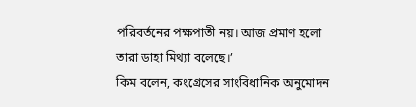পরিবর্তনের পক্ষপাতী নয়। আজ প্রমাণ হলো তারা ডাহা মিথ্যা বলেছে।’
কিম বলেন, কংগ্রেসের সাংবিধানিক অনুমোদন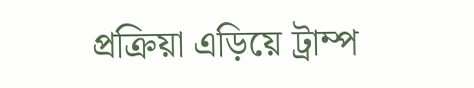প্রক্রিয়া এড়িয়ে ট্রাম্প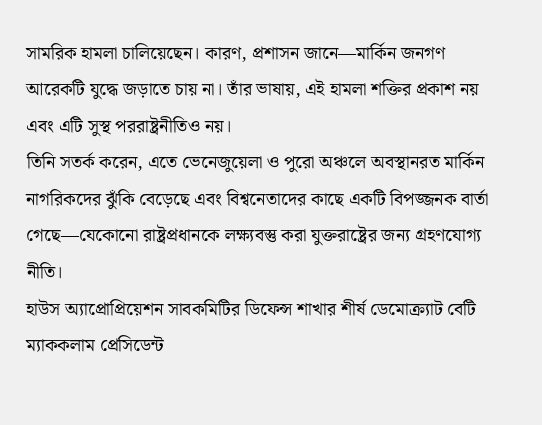সামরিক হামলা চালিয়েছেন। কারণ, প্রশাসন জানে—মার্কিন জনগণ আরেকটি যুদ্ধে জড়াতে চায় না। তাঁর ভাষায়, এই হামলা শক্তির প্রকাশ নয় এবং এটি সুস্থ পররাষ্ট্রনীতিও নয়।
তিনি সতর্ক করেন, এতে ভেনেজুয়েলা ও পুরো অঞ্চলে অবস্থানরত মার্কিন নাগরিকদের ঝুঁকি বেড়েছে এবং বিশ্বনেতাদের কাছে একটি বিপজ্জনক বার্তা গেছে—যেকোনো রাষ্ট্রপ্রধানকে লক্ষ্যবস্তু করা যুক্তরাষ্ট্রের জন্য গ্রহণযোগ্য নীতি।
হাউস অ্যাপ্রোপ্রিয়েশন সাবকমিটির ডিফেন্স শাখার শীর্ষ ডেমোক্র্যাট বেটি ম্যাককলাম প্রেসিডেন্ট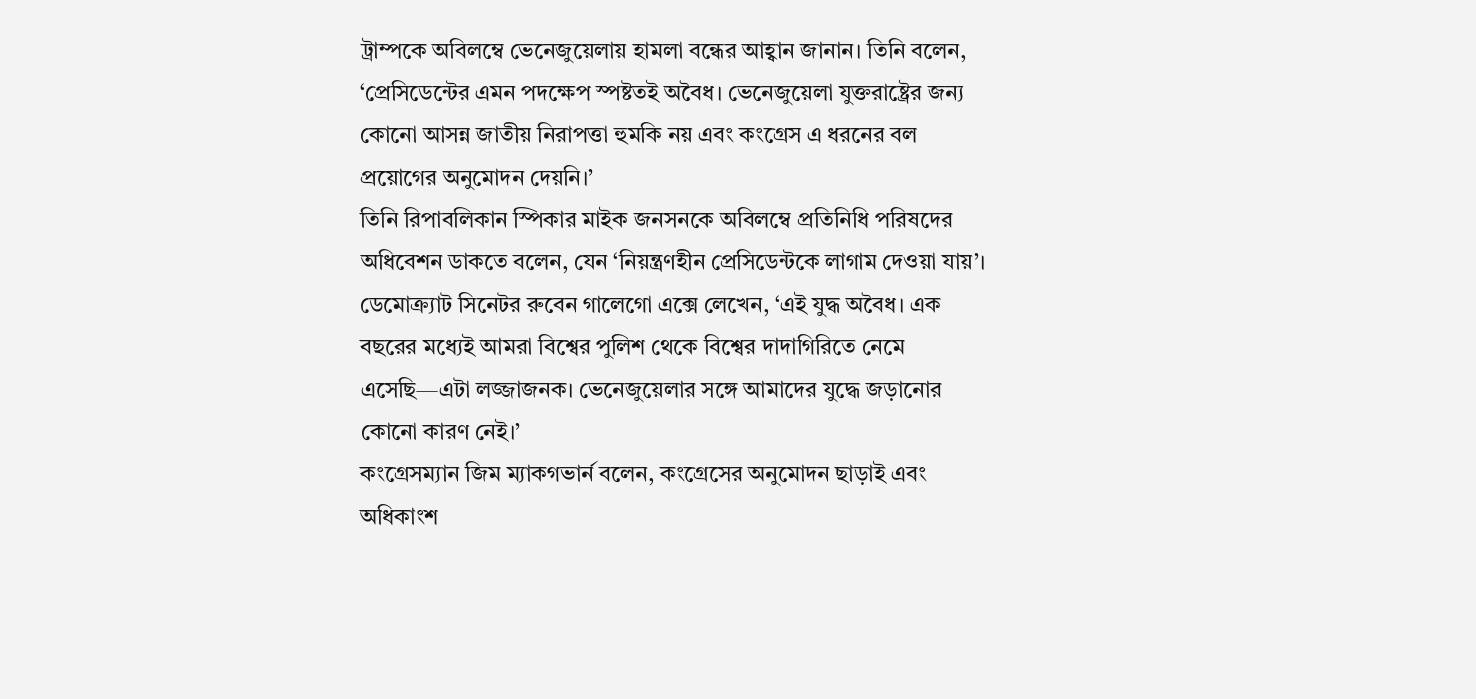ট্রাম্পকে অবিলম্বে ভেনেজুয়েলায় হামলা বন্ধের আহ্বান জানান। তিনি বলেন, ‘প্রেসিডেন্টের এমন পদক্ষেপ স্পষ্টতই অবৈধ। ভেনেজুয়েলা যুক্তরাষ্ট্রের জন্য কোনো আসন্ন জাতীয় নিরাপত্তা হুমকি নয় এবং কংগ্রেস এ ধরনের বল প্রয়োগের অনুমোদন দেয়নি।’
তিনি রিপাবলিকান স্পিকার মাইক জনসনকে অবিলম্বে প্রতিনিধি পরিষদের অধিবেশন ডাকতে বলেন, যেন ‘নিয়ন্ত্রণহীন প্রেসিডেন্টকে লাগাম দেওয়া যায়’।
ডেমোক্র্যাট সিনেটর রুবেন গালেগো এক্সে লেখেন, ‘এই যুদ্ধ অবৈধ। এক বছরের মধ্যেই আমরা বিশ্বের পুলিশ থেকে বিশ্বের দাদাগিরিতে নেমে এসেছি—এটা লজ্জাজনক। ভেনেজুয়েলার সঙ্গে আমাদের যুদ্ধে জড়ানোর কোনো কারণ নেই।’
কংগ্রেসম্যান জিম ম্যাকগভার্ন বলেন, কংগ্রেসের অনুমোদন ছাড়াই এবং অধিকাংশ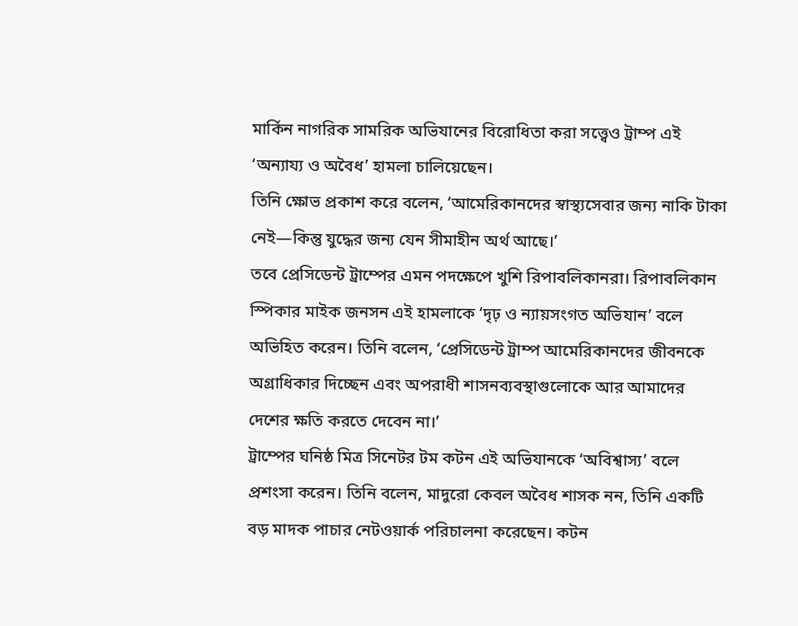মার্কিন নাগরিক সামরিক অভিযানের বিরোধিতা করা সত্ত্বেও ট্রাম্প এই ‘অন্যায্য ও অবৈধ’ হামলা চালিয়েছেন।
তিনি ক্ষোভ প্রকাশ করে বলেন, ‘আমেরিকানদের স্বাস্থ্যসেবার জন্য নাকি টাকা নেই—কিন্তু যুদ্ধের জন্য যেন সীমাহীন অর্থ আছে।’
তবে প্রেসিডেন্ট ট্রাম্পের এমন পদক্ষেপে খুশি রিপাবলিকানরা। রিপাবলিকান স্পিকার মাইক জনসন এই হামলাকে ‘দৃঢ় ও ন্যায়সংগত অভিযান’ বলে অভিহিত করেন। তিনি বলেন, ‘প্রেসিডেন্ট ট্রাম্প আমেরিকানদের জীবনকে অগ্রাধিকার দিচ্ছেন এবং অপরাধী শাসনব্যবস্থাগুলোকে আর আমাদের দেশের ক্ষতি করতে দেবেন না।’
ট্রাম্পের ঘনিষ্ঠ মিত্র সিনেটর টম কটন এই অভিযানকে ‘অবিশ্বাস্য’ বলে প্রশংসা করেন। তিনি বলেন, মাদুরো কেবল অবৈধ শাসক নন, তিনি একটি বড় মাদক পাচার নেটওয়ার্ক পরিচালনা করেছেন। কটন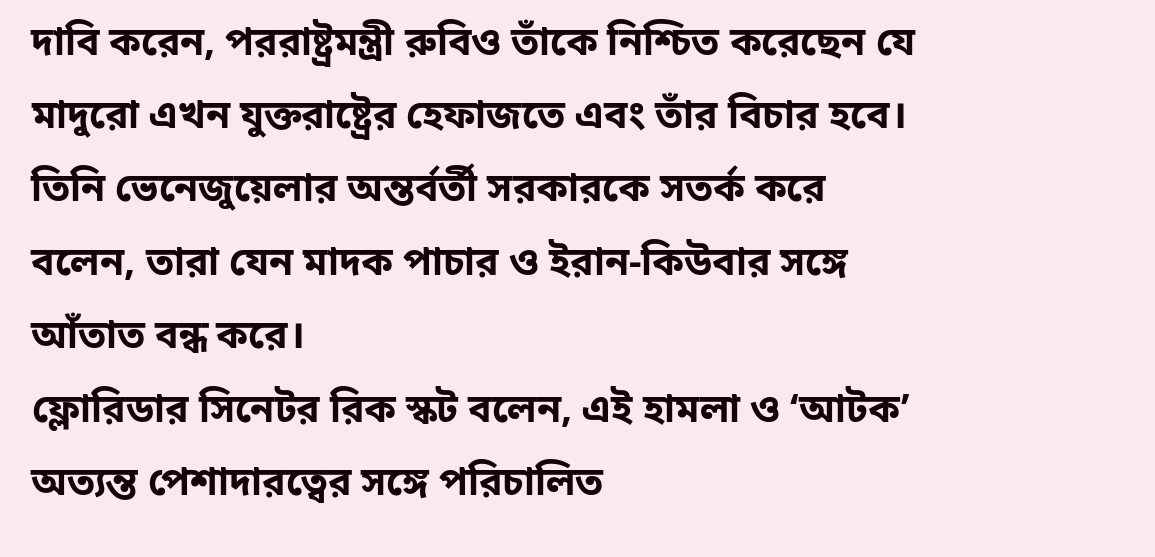দাবি করেন, পররাষ্ট্রমন্ত্রী রুবিও তাঁকে নিশ্চিত করেছেন যে মাদুরো এখন যুক্তরাষ্ট্রের হেফাজতে এবং তাঁর বিচার হবে।
তিনি ভেনেজুয়েলার অন্তর্বর্তী সরকারকে সতর্ক করে বলেন, তারা যেন মাদক পাচার ও ইরান-কিউবার সঙ্গে আঁতাত বন্ধ করে।
ফ্লোরিডার সিনেটর রিক স্কট বলেন, এই হামলা ও ‘আটক’ অত্যন্ত পেশাদারত্বের সঙ্গে পরিচালিত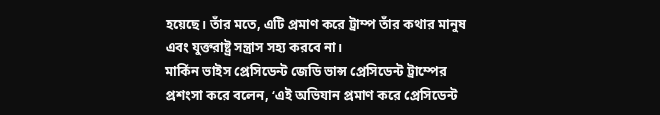হয়েছে। তাঁর মতে, এটি প্রমাণ করে ট্রাম্প তাঁর কথার মানুষ এবং যুক্তরাষ্ট্র সন্ত্রাস সহ্য করবে না।
মার্কিন ভাইস প্রেসিডেন্ট জেডি ভান্স প্রেসিডেন্ট ট্রাম্পের প্রশংসা করে বলেন, ‘এই অভিযান প্রমাণ করে প্রেসিডেন্ট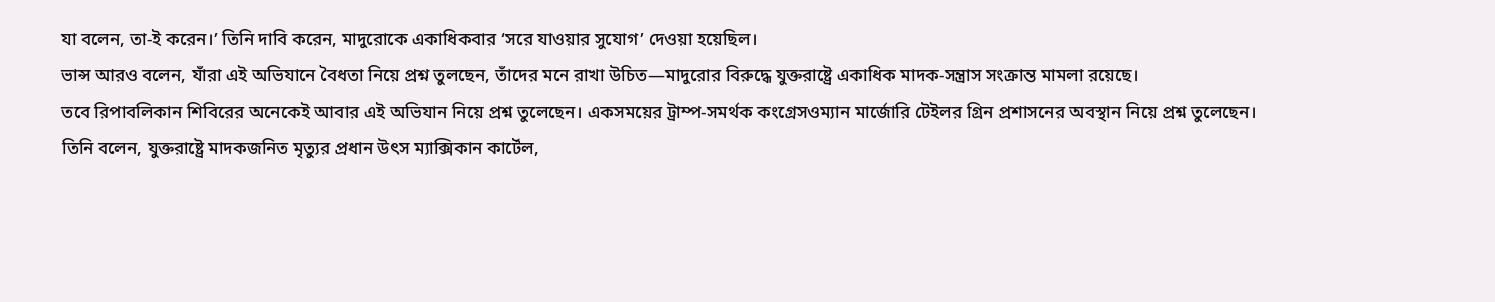যা বলেন, তা-ই করেন।’ তিনি দাবি করেন, মাদুরোকে একাধিকবার ‘সরে যাওয়ার সুযোগ’ দেওয়া হয়েছিল।
ভান্স আরও বলেন, যাঁরা এই অভিযানে বৈধতা নিয়ে প্রশ্ন তুলছেন, তাঁদের মনে রাখা উচিত—মাদুরোর বিরুদ্ধে যুক্তরাষ্ট্রে একাধিক মাদক-সন্ত্রাস সংক্রান্ত মামলা রয়েছে।
তবে রিপাবলিকান শিবিরের অনেকেই আবার এই অভিযান নিয়ে প্রশ্ন তুলেছেন। একসময়ের ট্রাম্প-সমর্থক কংগ্রেসওম্যান মার্জোরি টেইলর গ্রিন প্রশাসনের অবস্থান নিয়ে প্রশ্ন তুলেছেন।
তিনি বলেন, যুক্তরাষ্ট্রে মাদকজনিত মৃত্যুর প্রধান উৎস ম্যাক্সিকান কার্টেল,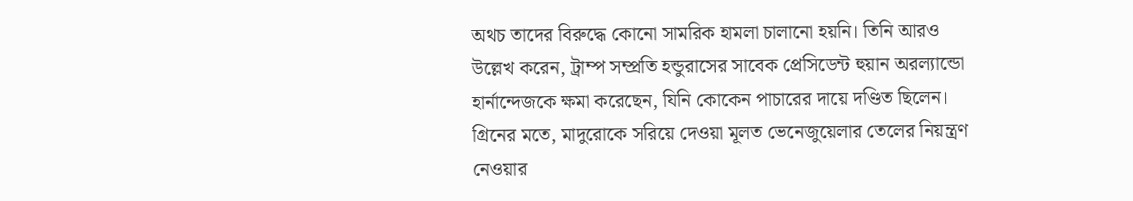অথচ তাদের বিরুদ্ধে কোনো সামরিক হামলা চালানো হয়নি। তিনি আরও উল্লেখ করেন, ট্রাম্প সম্প্রতি হন্ডুরাসের সাবেক প্রেসিডেন্ট হুয়ান অরল্যান্ডো হার্নান্দেজকে ক্ষমা করেছেন, যিনি কোকেন পাচারের দায়ে দণ্ডিত ছিলেন।
গ্রিনের মতে, মাদুরোকে সরিয়ে দেওয়া মূলত ভেনেজুয়েলার তেলের নিয়ন্ত্রণ নেওয়ার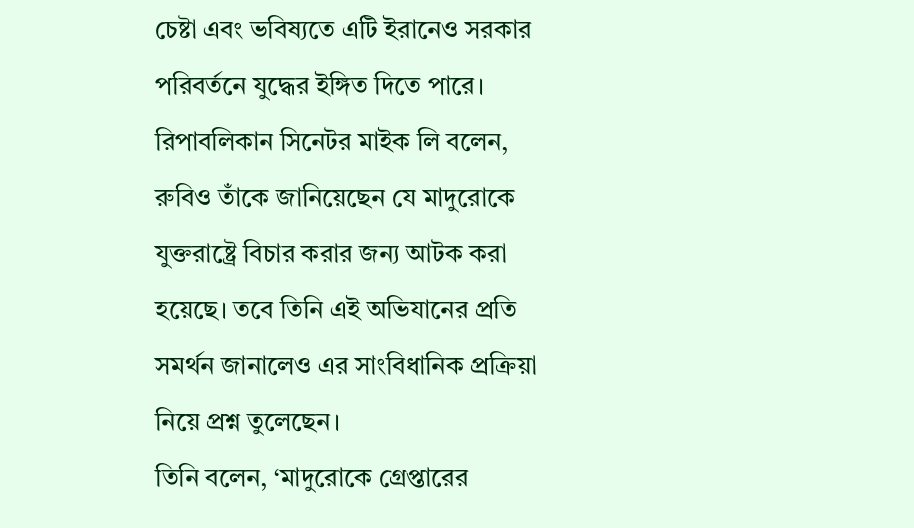চেষ্টা এবং ভবিষ্যতে এটি ইরানেও সরকার পরিবর্তনে যুদ্ধের ইঙ্গিত দিতে পারে।
রিপাবলিকান সিনেটর মাইক লি বলেন, রুবিও তাঁকে জানিয়েছেন যে মাদুরোকে যুক্তরাষ্ট্রে বিচার করার জন্য আটক করা হয়েছে। তবে তিনি এই অভিযানের প্রতি সমর্থন জানালেও এর সাংবিধানিক প্রক্রিয়া নিয়ে প্রশ্ন তুলেছেন।
তিনি বলেন, ‘মাদুরোকে গ্রেপ্তারের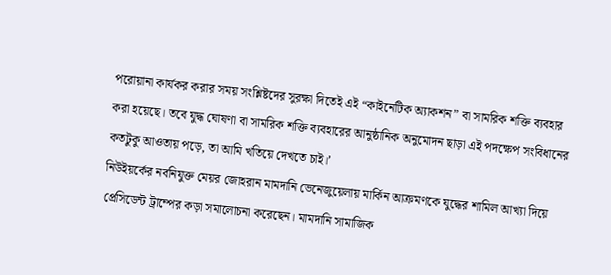পরোয়ানা কার্যকর করার সময় সংশ্লিষ্টদের সুরক্ষা দিতেই এই “কাইনেটিক অ্যাকশন” বা সামরিক শক্তি ব্যবহার করা হয়েছে। তবে যুদ্ধ ঘোষণা বা সামরিক শক্তি ব্যবহারের আনুষ্ঠানিক অনুমোদন ছাড়া এই পদক্ষেপ সংবিধানের কতটুকু আওতায় পড়ে, তা আমি খতিয়ে দেখতে চাই।’
নিউইয়র্কের নবনিযুক্ত মেয়র জোহরান মামদানি ভেনেজুয়েলায় মার্কিন আক্রমণকে যুদ্ধের শামিল আখ্যা দিয়ে প্রেসিডেন্ট ট্রাম্পের কড়া সমালোচনা করেছেন। মামদানি সামাজিক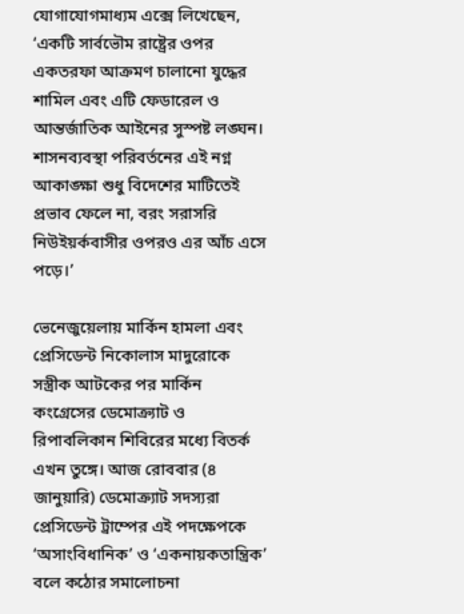যোগাযোগমাধ্যম এক্সে লিখেছেন, ‘একটি সার্বভৌম রাষ্ট্রের ওপর একতরফা আক্রমণ চালানো যুদ্ধের শামিল এবং এটি ফেডারেল ও আন্তর্জাতিক আইনের সুস্পষ্ট লঙ্ঘন। শাসনব্যবস্থা পরিবর্তনের এই নগ্ন আকাঙ্ক্ষা শুধু বিদেশের মাটিতেই প্রভাব ফেলে না, বরং সরাসরি নিউইয়র্কবাসীর ওপরও এর আঁচ এসে পড়ে।’

ভেনেজুয়েলায় মার্কিন হামলা এবং প্রেসিডেন্ট নিকোলাস মাদুরোকে সস্ত্রীক আটকের পর মার্কিন কংগ্রেসের ডেমোক্র্যাট ও রিপাবলিকান শিবিরের মধ্যে বিতর্ক এখন তুঙ্গে। আজ রোববার (৪ জানুয়ারি) ডেমোক্র্যাট সদস্যরা প্রেসিডেন্ট ট্রাম্পের এই পদক্ষেপকে ‘অসাংবিধানিক’ ও ‘একনায়কতান্ত্রিক’ বলে কঠোর সমালোচনা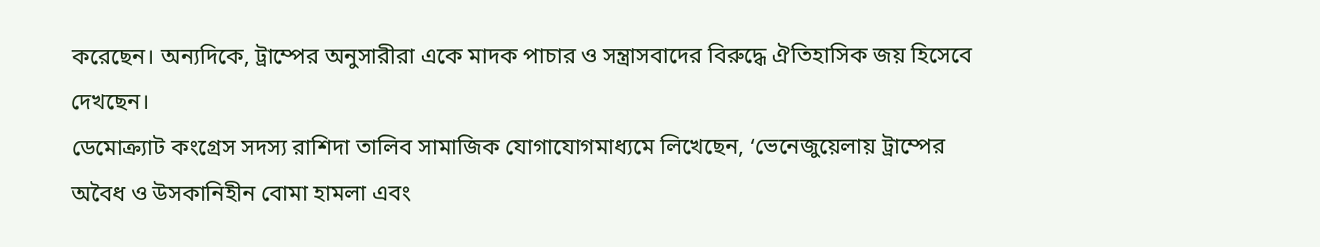করেছেন। অন্যদিকে, ট্রাম্পের অনুসারীরা একে মাদক পাচার ও সন্ত্রাসবাদের বিরুদ্ধে ঐতিহাসিক জয় হিসেবে দেখছেন।
ডেমোক্র্যাট কংগ্রেস সদস্য রাশিদা তালিব সামাজিক যোগাযোগমাধ্যমে লিখেছেন, ‘ভেনেজুয়েলায় ট্রাম্পের অবৈধ ও উসকানিহীন বোমা হামলা এবং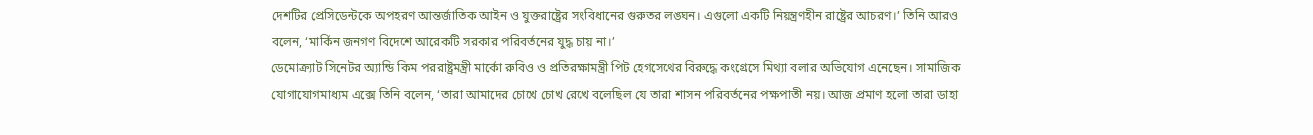দেশটির প্রেসিডেন্টকে অপহরণ আন্তর্জাতিক আইন ও যুক্তরাষ্ট্রের সংবিধানের গুরুতর লঙ্ঘন। এগুলো একটি নিয়ন্ত্রণহীন রাষ্ট্রের আচরণ।’ তিনি আরও বলেন, ‘মার্কিন জনগণ বিদেশে আরেকটি সরকার পরিবর্তনের যুদ্ধ চায় না।’
ডেমোক্র্যাট সিনেটর অ্যান্ডি কিম পররাষ্ট্রমন্ত্রী মার্কো রুবিও ও প্রতিরক্ষামন্ত্রী পিট হেগসেথের বিরুদ্ধে কংগ্রেসে মিথ্যা বলার অভিযোগ এনেছেন। সামাজিক যোগাযোগমাধ্যম এক্সে তিনি বলেন, ‘তারা আমাদের চোখে চোখ রেখে বলেছিল যে তারা শাসন পরিবর্তনের পক্ষপাতী নয়। আজ প্রমাণ হলো তারা ডাহা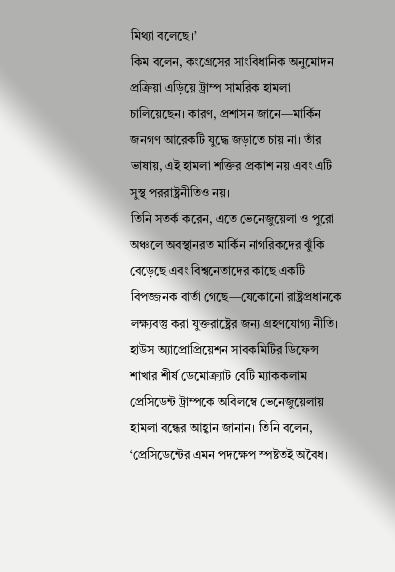মিথ্যা বলেছে।’
কিম বলেন, কংগ্রেসের সাংবিধানিক অনুমোদন প্রক্রিয়া এড়িয়ে ট্রাম্প সামরিক হামলা চালিয়েছেন। কারণ, প্রশাসন জানে—মার্কিন জনগণ আরেকটি যুদ্ধে জড়াতে চায় না। তাঁর ভাষায়, এই হামলা শক্তির প্রকাশ নয় এবং এটি সুস্থ পররাষ্ট্রনীতিও নয়।
তিনি সতর্ক করেন, এতে ভেনেজুয়েলা ও পুরো অঞ্চলে অবস্থানরত মার্কিন নাগরিকদের ঝুঁকি বেড়েছে এবং বিশ্বনেতাদের কাছে একটি বিপজ্জনক বার্তা গেছে—যেকোনো রাষ্ট্রপ্রধানকে লক্ষ্যবস্তু করা যুক্তরাষ্ট্রের জন্য গ্রহণযোগ্য নীতি।
হাউস অ্যাপ্রোপ্রিয়েশন সাবকমিটির ডিফেন্স শাখার শীর্ষ ডেমোক্র্যাট বেটি ম্যাককলাম প্রেসিডেন্ট ট্রাম্পকে অবিলম্বে ভেনেজুয়েলায় হামলা বন্ধের আহ্বান জানান। তিনি বলেন, ‘প্রেসিডেন্টের এমন পদক্ষেপ স্পষ্টতই অবৈধ।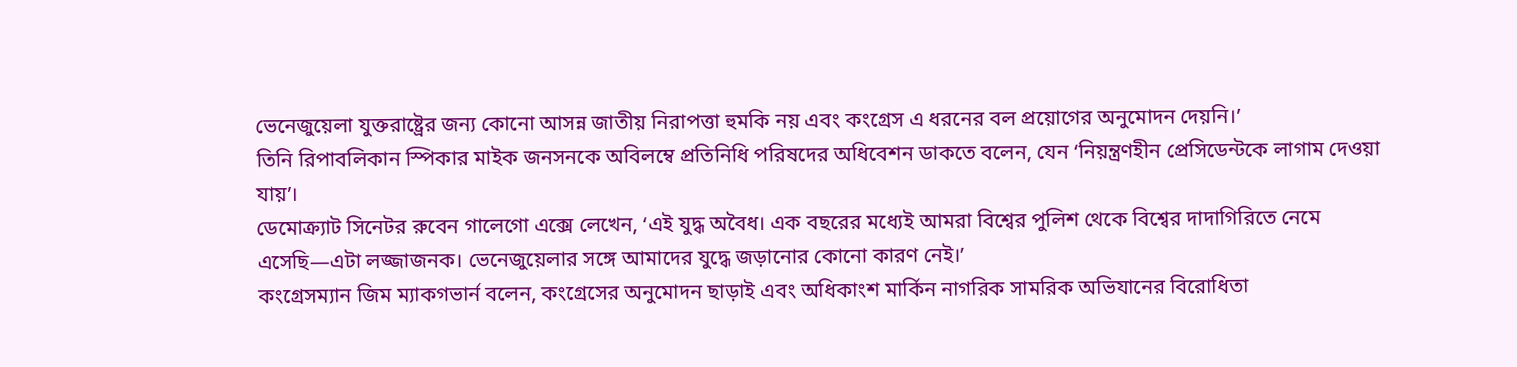ভেনেজুয়েলা যুক্তরাষ্ট্রের জন্য কোনো আসন্ন জাতীয় নিরাপত্তা হুমকি নয় এবং কংগ্রেস এ ধরনের বল প্রয়োগের অনুমোদন দেয়নি।’
তিনি রিপাবলিকান স্পিকার মাইক জনসনকে অবিলম্বে প্রতিনিধি পরিষদের অধিবেশন ডাকতে বলেন, যেন ‘নিয়ন্ত্রণহীন প্রেসিডেন্টকে লাগাম দেওয়া যায়’।
ডেমোক্র্যাট সিনেটর রুবেন গালেগো এক্সে লেখেন, ‘এই যুদ্ধ অবৈধ। এক বছরের মধ্যেই আমরা বিশ্বের পুলিশ থেকে বিশ্বের দাদাগিরিতে নেমে এসেছি—এটা লজ্জাজনক। ভেনেজুয়েলার সঙ্গে আমাদের যুদ্ধে জড়ানোর কোনো কারণ নেই।’
কংগ্রেসম্যান জিম ম্যাকগভার্ন বলেন, কংগ্রেসের অনুমোদন ছাড়াই এবং অধিকাংশ মার্কিন নাগরিক সামরিক অভিযানের বিরোধিতা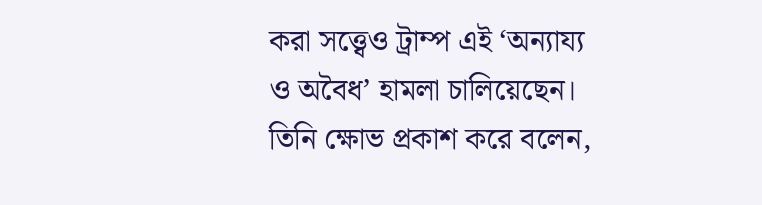করা সত্ত্বেও ট্রাম্প এই ‘অন্যায্য ও অবৈধ’ হামলা চালিয়েছেন।
তিনি ক্ষোভ প্রকাশ করে বলেন,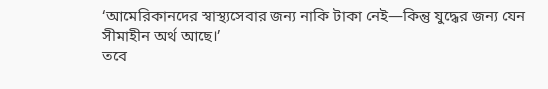‘আমেরিকানদের স্বাস্থ্যসেবার জন্য নাকি টাকা নেই—কিন্তু যুদ্ধের জন্য যেন সীমাহীন অর্থ আছে।’
তবে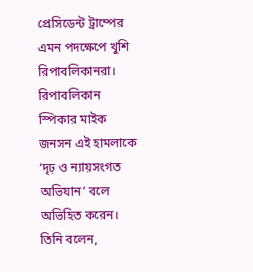প্রেসিডেন্ট ট্রাম্পের এমন পদক্ষেপে খুশি রিপাবলিকানরা। রিপাবলিকান স্পিকার মাইক জনসন এই হামলাকে ‘দৃঢ় ও ন্যায়সংগত অভিযান’ বলে অভিহিত করেন। তিনি বলেন,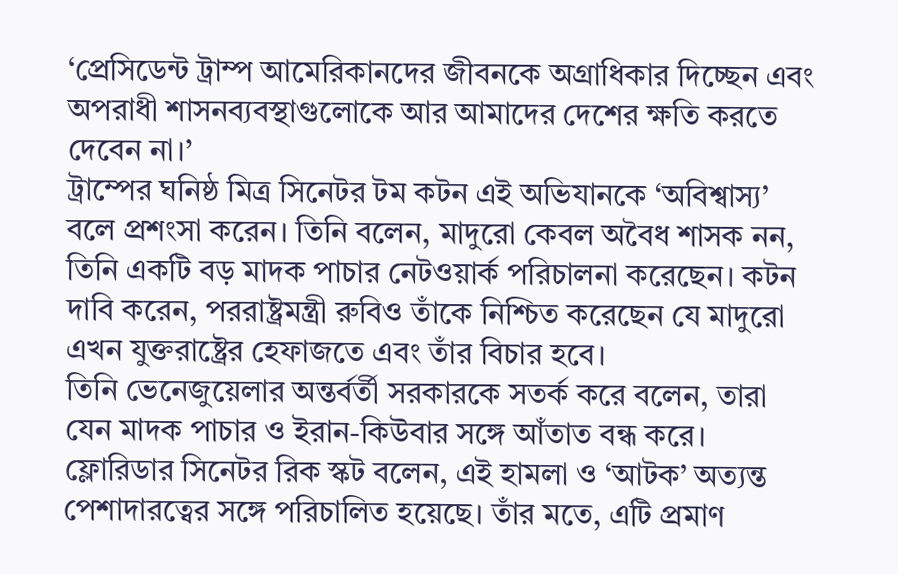‘প্রেসিডেন্ট ট্রাম্প আমেরিকানদের জীবনকে অগ্রাধিকার দিচ্ছেন এবং অপরাধী শাসনব্যবস্থাগুলোকে আর আমাদের দেশের ক্ষতি করতে দেবেন না।’
ট্রাম্পের ঘনিষ্ঠ মিত্র সিনেটর টম কটন এই অভিযানকে ‘অবিশ্বাস্য’ বলে প্রশংসা করেন। তিনি বলেন, মাদুরো কেবল অবৈধ শাসক নন, তিনি একটি বড় মাদক পাচার নেটওয়ার্ক পরিচালনা করেছেন। কটন দাবি করেন, পররাষ্ট্রমন্ত্রী রুবিও তাঁকে নিশ্চিত করেছেন যে মাদুরো এখন যুক্তরাষ্ট্রের হেফাজতে এবং তাঁর বিচার হবে।
তিনি ভেনেজুয়েলার অন্তর্বর্তী সরকারকে সতর্ক করে বলেন, তারা যেন মাদক পাচার ও ইরান-কিউবার সঙ্গে আঁতাত বন্ধ করে।
ফ্লোরিডার সিনেটর রিক স্কট বলেন, এই হামলা ও ‘আটক’ অত্যন্ত পেশাদারত্বের সঙ্গে পরিচালিত হয়েছে। তাঁর মতে, এটি প্রমাণ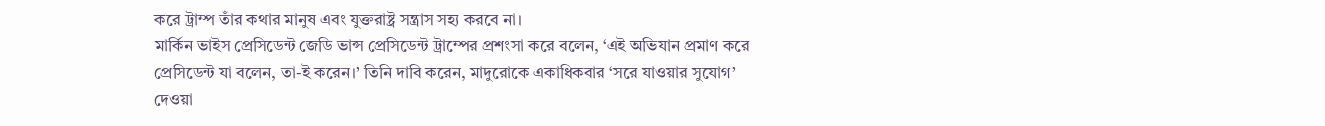করে ট্রাম্প তাঁর কথার মানুষ এবং যুক্তরাষ্ট্র সন্ত্রাস সহ্য করবে না।
মার্কিন ভাইস প্রেসিডেন্ট জেডি ভান্স প্রেসিডেন্ট ট্রাম্পের প্রশংসা করে বলেন, ‘এই অভিযান প্রমাণ করে প্রেসিডেন্ট যা বলেন, তা-ই করেন।’ তিনি দাবি করেন, মাদুরোকে একাধিকবার ‘সরে যাওয়ার সুযোগ’ দেওয়া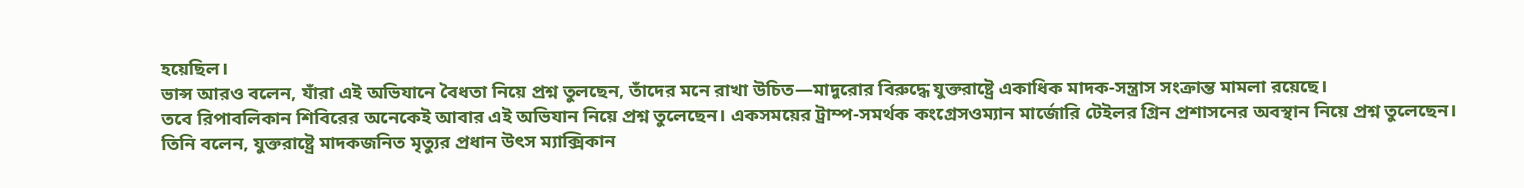হয়েছিল।
ভান্স আরও বলেন, যাঁরা এই অভিযানে বৈধতা নিয়ে প্রশ্ন তুলছেন, তাঁদের মনে রাখা উচিত—মাদুরোর বিরুদ্ধে যুক্তরাষ্ট্রে একাধিক মাদক-সন্ত্রাস সংক্রান্ত মামলা রয়েছে।
তবে রিপাবলিকান শিবিরের অনেকেই আবার এই অভিযান নিয়ে প্রশ্ন তুলেছেন। একসময়ের ট্রাম্প-সমর্থক কংগ্রেসওম্যান মার্জোরি টেইলর গ্রিন প্রশাসনের অবস্থান নিয়ে প্রশ্ন তুলেছেন।
তিনি বলেন, যুক্তরাষ্ট্রে মাদকজনিত মৃত্যুর প্রধান উৎস ম্যাক্সিকান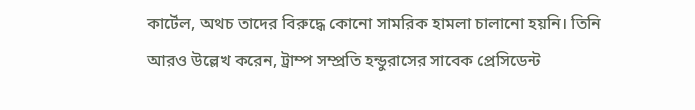কার্টেল, অথচ তাদের বিরুদ্ধে কোনো সামরিক হামলা চালানো হয়নি। তিনি আরও উল্লেখ করেন, ট্রাম্প সম্প্রতি হন্ডুরাসের সাবেক প্রেসিডেন্ট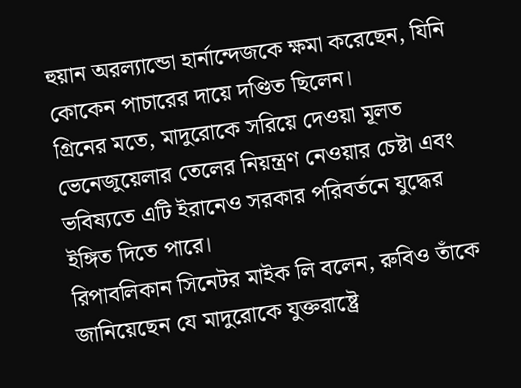হুয়ান অরল্যান্ডো হার্নান্দেজকে ক্ষমা করেছেন, যিনি কোকেন পাচারের দায়ে দণ্ডিত ছিলেন।
গ্রিনের মতে, মাদুরোকে সরিয়ে দেওয়া মূলত ভেনেজুয়েলার তেলের নিয়ন্ত্রণ নেওয়ার চেষ্টা এবং ভবিষ্যতে এটি ইরানেও সরকার পরিবর্তনে যুদ্ধের ইঙ্গিত দিতে পারে।
রিপাবলিকান সিনেটর মাইক লি বলেন, রুবিও তাঁকে জানিয়েছেন যে মাদুরোকে যুক্তরাষ্ট্রে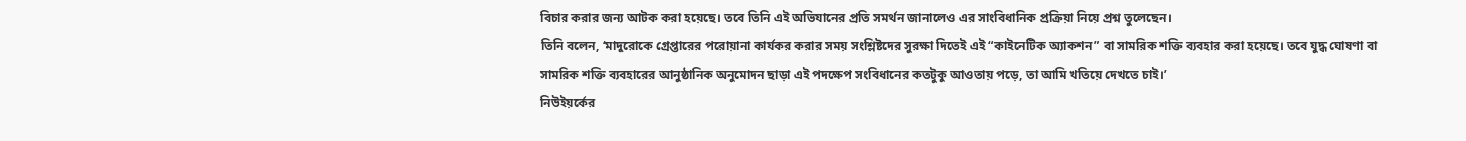বিচার করার জন্য আটক করা হয়েছে। তবে তিনি এই অভিযানের প্রতি সমর্থন জানালেও এর সাংবিধানিক প্রক্রিয়া নিয়ে প্রশ্ন তুলেছেন।
তিনি বলেন, ‘মাদুরোকে গ্রেপ্তারের পরোয়ানা কার্যকর করার সময় সংশ্লিষ্টদের সুরক্ষা দিতেই এই “কাইনেটিক অ্যাকশন” বা সামরিক শক্তি ব্যবহার করা হয়েছে। তবে যুদ্ধ ঘোষণা বা সামরিক শক্তি ব্যবহারের আনুষ্ঠানিক অনুমোদন ছাড়া এই পদক্ষেপ সংবিধানের কতটুকু আওতায় পড়ে, তা আমি খতিয়ে দেখতে চাই।’
নিউইয়র্কের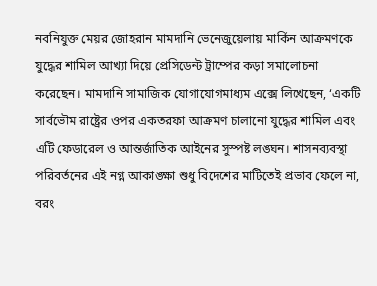নবনিযুক্ত মেয়র জোহরান মামদানি ভেনেজুয়েলায় মার্কিন আক্রমণকে যুদ্ধের শামিল আখ্যা দিয়ে প্রেসিডেন্ট ট্রাম্পের কড়া সমালোচনা করেছেন। মামদানি সামাজিক যোগাযোগমাধ্যম এক্সে লিখেছেন, ‘একটি সার্বভৌম রাষ্ট্রের ওপর একতরফা আক্রমণ চালানো যুদ্ধের শামিল এবং এটি ফেডারেল ও আন্তর্জাতিক আইনের সুস্পষ্ট লঙ্ঘন। শাসনব্যবস্থা পরিবর্তনের এই নগ্ন আকাঙ্ক্ষা শুধু বিদেশের মাটিতেই প্রভাব ফেলে না, বরং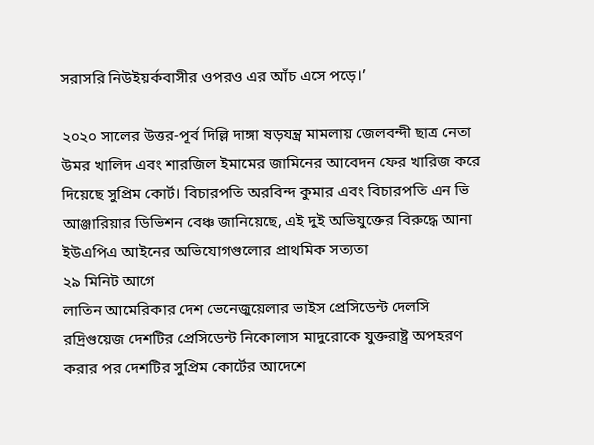সরাসরি নিউইয়র্কবাসীর ওপরও এর আঁচ এসে পড়ে।’

২০২০ সালের উত্তর-পূর্ব দিল্লি দাঙ্গা ষড়যন্ত্র মামলায় জেলবন্দী ছাত্র নেতা উমর খালিদ এবং শারজিল ইমামের জামিনের আবেদন ফের খারিজ করে দিয়েছে সুপ্রিম কোর্ট। বিচারপতি অরবিন্দ কুমার এবং বিচারপতি এন ভি আঞ্জারিয়ার ডিভিশন বেঞ্চ জানিয়েছে, এই দুই অভিযুক্তের বিরুদ্ধে আনা ইউএপিএ আইনের অভিযোগগুলোর প্রাথমিক সত্যতা
২৯ মিনিট আগে
লাতিন আমেরিকার দেশ ভেনেজুয়েলার ভাইস প্রেসিডেন্ট দেলসি রদ্রিগুয়েজ দেশটির প্রেসিডেন্ট নিকোলাস মাদুরোকে যুক্তরাষ্ট্র অপহরণ করার পর দেশটির সুপ্রিম কোর্টের আদেশে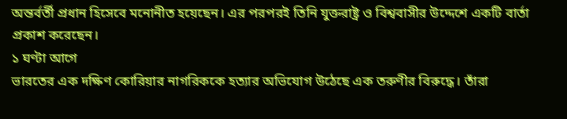অন্তর্বর্তী প্রধান হিসেবে মনোনীত হয়েছেন। এর পরপরই তিনি যুক্তরাষ্ট্র ও বিশ্ববাসীর উদ্দেশে একটি বার্তা প্রকাশ করেছেন।
১ ঘণ্টা আগে
ভারতের এক দক্ষিণ কোরিয়ার নাগরিককে হত্যার অভিযোগ উঠেছে এক তরুণীর বিরুদ্ধে। তাঁরা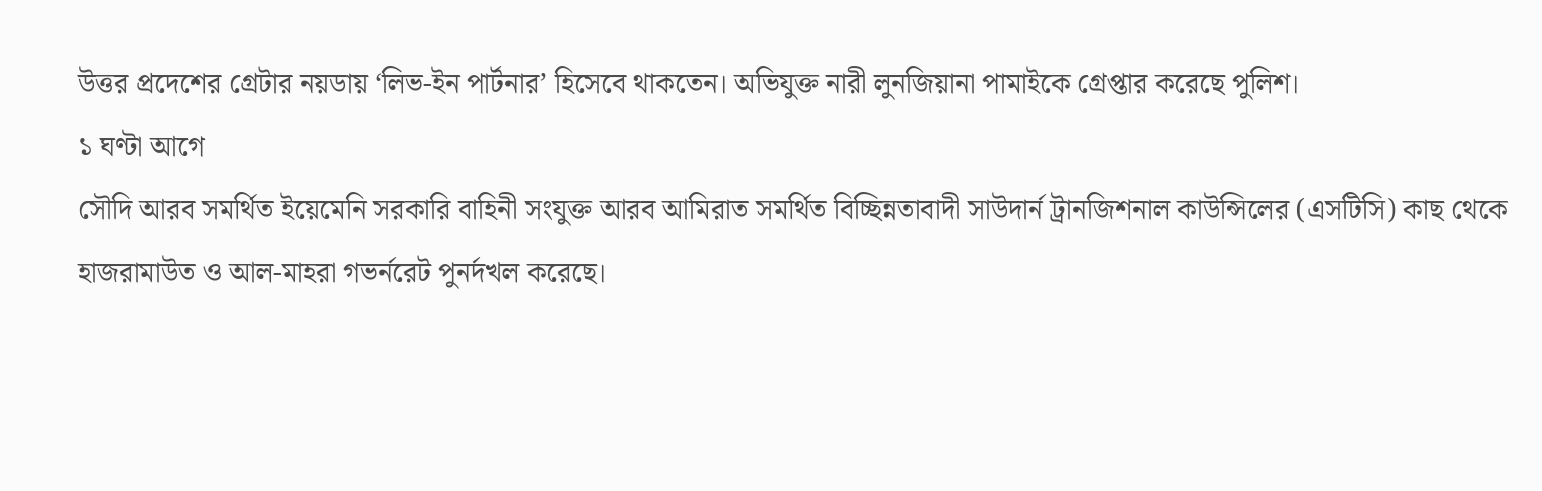উত্তর প্রদেশের গ্রেটার নয়ডায় ‘লিভ-ইন পার্টনার’ হিসেবে থাকতেন। অভিযুক্ত নারী লুনজিয়ানা পামাইকে গ্রেপ্তার করেছে পুলিশ।
১ ঘণ্টা আগে
সৌদি আরব সমর্থিত ইয়েমেনি সরকারি বাহিনী সংযুক্ত আরব আমিরাত সমর্থিত বিচ্ছিন্নতাবাদী সাউদার্ন ট্রানজিশনাল কাউন্সিলের (এসটিসি) কাছ থেকে হাজরামাউত ও আল-মাহরা গভর্নরেট পুনর্দখল করেছে।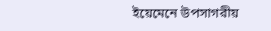ইয়েমেনে উপসাগরীয়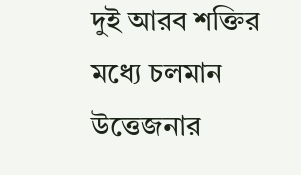দুই আরব শক্তির মধ্যে চলমান উত্তেজনার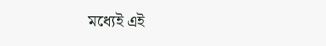মধ্যেই এই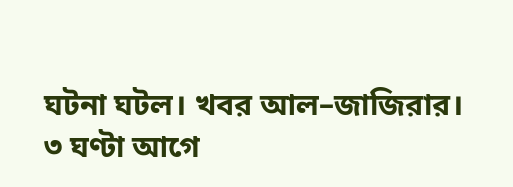ঘটনা ঘটল। খবর আল–জাজিরার।
৩ ঘণ্টা আগে